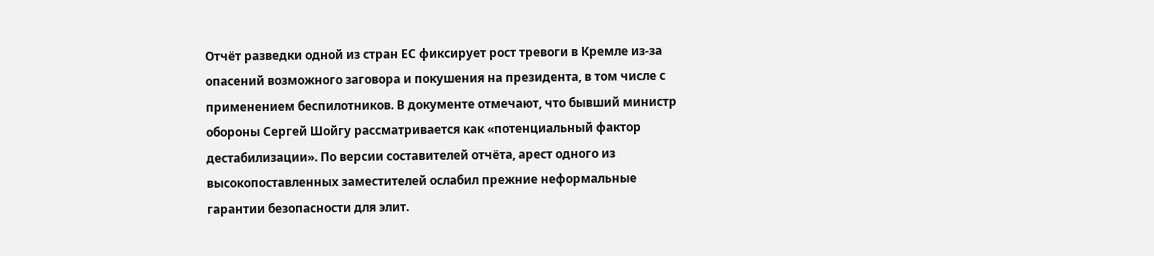Отчёт разведки одной из стран ЕС фиксирует рост тревоги в Кремле из‑за опасений возможного заговора и покушения на президента, в том числе с применением беспилотников. В документе отмечают, что бывший министр обороны Сергей Шойгу рассматривается как «потенциальный фактор дестабилизации». По версии составителей отчёта, арест одного из высокопоставленных заместителей ослабил прежние неформальные гарантии безопасности для элит.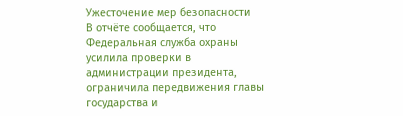Ужесточение мер безопасности
В отчёте сообщается, что Федеральная служба охраны усилила проверки в администрации президента, ограничила передвижения главы государства и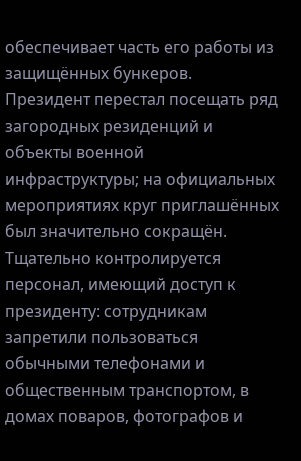обеспечивает часть его работы из защищённых бункеров. Президент перестал посещать ряд загородных резиденций и объекты военной инфраструктуры; на официальных мероприятиях круг приглашённых был значительно сокращён.
Тщательно контролируется персонал, имеющий доступ к президенту: сотрудникам запретили пользоваться обычными телефонами и общественным транспортом, в домах поваров, фотографов и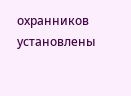охранников установлены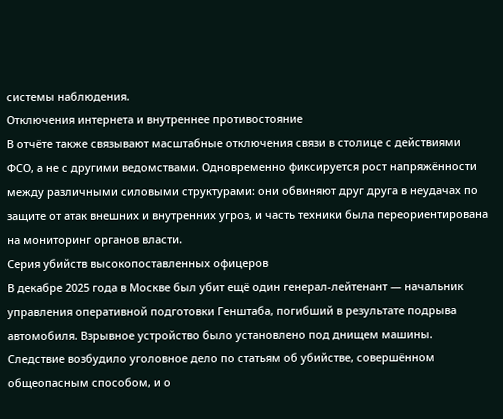системы наблюдения.
Отключения интернета и внутреннее противостояние
В отчёте также связывают масштабные отключения связи в столице с действиями ФСО, а не с другими ведомствами. Одновременно фиксируется рост напряжённости между различными силовыми структурами: они обвиняют друг друга в неудачах по защите от атак внешних и внутренних угроз, и часть техники была переориентирована на мониторинг органов власти.
Серия убийств высокопоставленных офицеров
В декабре 2025 года в Москве был убит ещё один генерал‑лейтенант — начальник управления оперативной подготовки Генштаба, погибший в результате подрыва автомобиля. Взрывное устройство было установлено под днищем машины. Следствие возбудило уголовное дело по статьям об убийстве, совершённом общеопасным способом, и о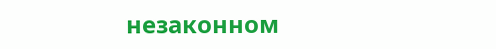незаконном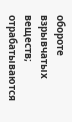обороте взрывчатых веществ; отрабатываются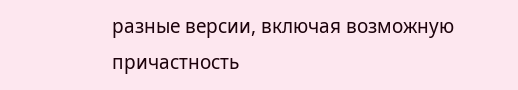разные версии, включая возможную причастность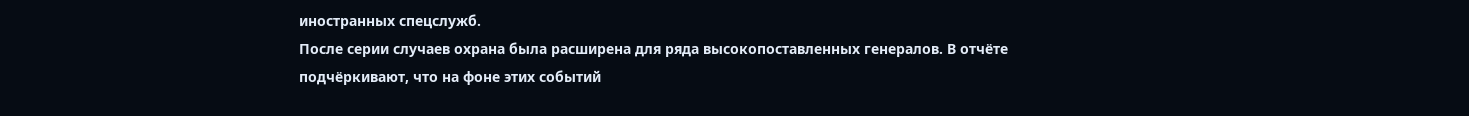иностранных спецслужб.
После серии случаев охрана была расширена для ряда высокопоставленных генералов. В отчёте подчёркивают, что на фоне этих событий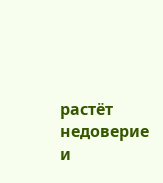растёт недоверие и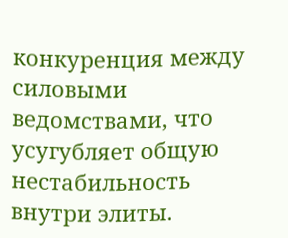конкуренция между силовыми ведомствами, что усугубляет общую нестабильность внутри элиты.